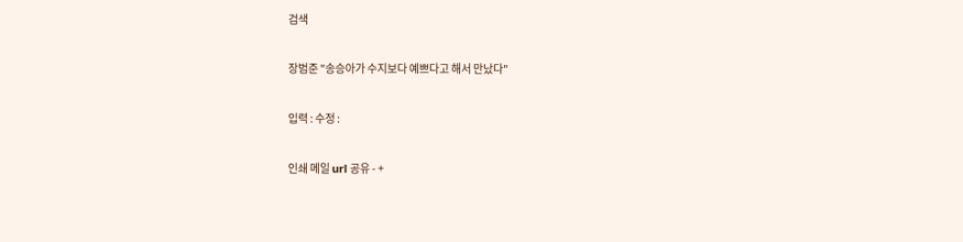검색

장범준 "송승아가 수지보다 예쁘다고 해서 만났다"

입력 : 수정 :

인쇄 메일 url 공유 - +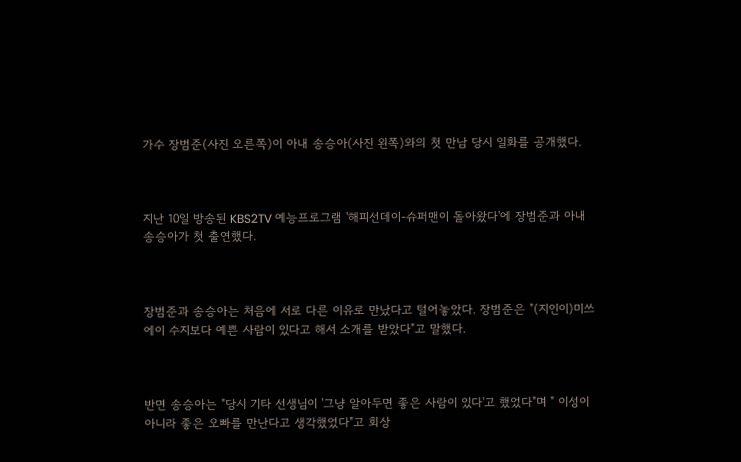가수 장범준(사진 오른쪽)이 아내 송승아(사진 왼쪽)와의 첫 만남 당시 일화를 공개했다.



지난 10일 방송된 KBS2TV 예능프로그램 '해피선데이-슈퍼맨이 돌아왔다'에 장범준과 아내 송승아가 첫 출연했다.



장범준과 송승아는 처음에 서로 다른 이유로 만났다고 털어놓았다. 장범준은 "(지인이)미쓰에이 수지보다 예쁜 사람이 있다고 해서 소개를 받았다"고 말했다.



반면 송승아는 "당시 기타 선생님이 '그냥 알아두면 좋은 사람이 있다'고 했었다"며 " 이성이 아니라 좋은 오빠를 만난다고 생각했었다"고 회상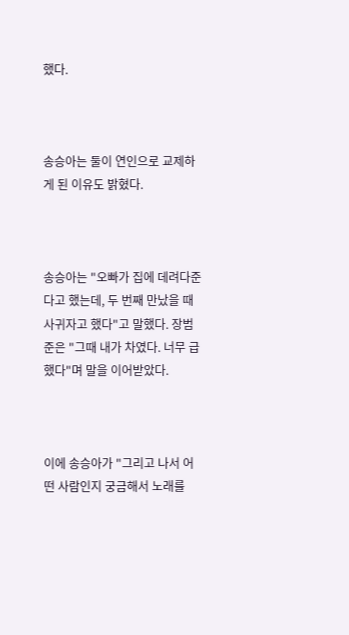했다.



송승아는 둘이 연인으로 교제하게 된 이유도 밝혔다.



송승아는 "오빠가 집에 데려다준다고 했는데, 두 번째 만났을 때 사귀자고 했다"고 말했다. 장범준은 "그때 내가 차였다. 너무 급했다"며 말을 이어받았다.



이에 송승아가 "그리고 나서 어떤 사람인지 궁금해서 노래를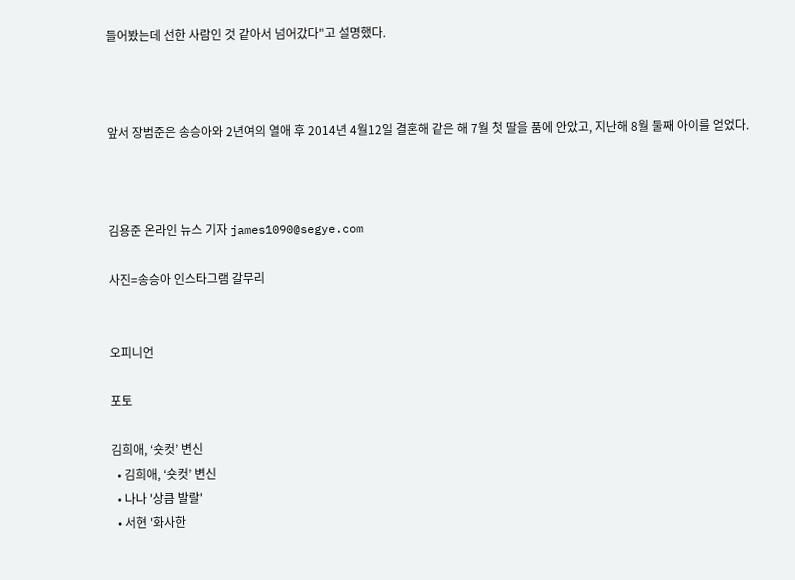들어봤는데 선한 사람인 것 같아서 넘어갔다"고 설명했다.



앞서 장범준은 송승아와 2년여의 열애 후 2014년 4월12일 결혼해 같은 해 7월 첫 딸을 품에 안았고, 지난해 8월 둘째 아이를 얻었다.



김용준 온라인 뉴스 기자 james1090@segye.com

사진=송승아 인스타그램 갈무리


오피니언

포토

김희애, ‘숏컷’ 변신
  • 김희애, ‘숏컷’ 변신
  • 나나 '상큼 발랄'
  • 서현 '화사한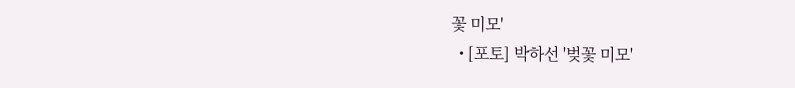꽃 미모'
  • [포토] 박하선 '벚꽃 미모'